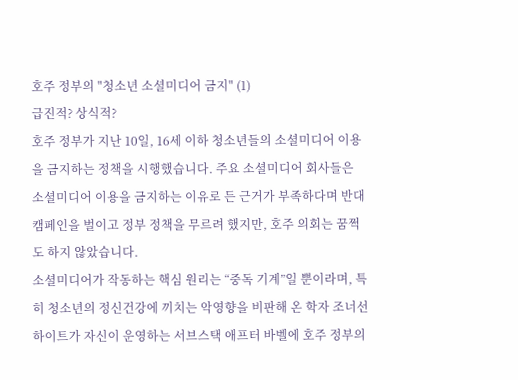호주 정부의 "청소년 소셜미디어 금지" (1)
급진적? 상식적?
호주 정부가 지난 10일, 16세 이하 청소년들의 소셜미디어 이용을 금지하는 정책을 시행했습니다. 주요 소셜미디어 회사들은 소셜미디어 이용을 금지하는 이유로 든 근거가 부족하다며 반대 캠페인을 벌이고 정부 정책을 무르려 했지만, 호주 의회는 꿈쩍도 하지 않았습니다.
소셜미디어가 작동하는 핵심 원리는 “중독 기계”일 뿐이라며, 특히 청소년의 정신건강에 끼치는 악영향을 비판해 온 학자 조너선 하이트가 자신이 운영하는 서브스택 애프터 바벨에 호주 정부의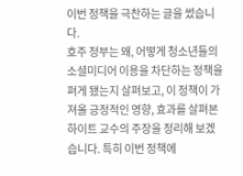이번 정책을 극찬하는 글을 썼습니다.
호주 정부는 왜, 어떻게 청소년들의 소셜미디어 이용을 차단하는 정책을 펴게 됐는지 살펴보고, 이 정책이 가져올 긍정적인 영향, 효과를 살펴본 하이트 교수의 주장을 정리해 보겠습니다. 특히 이번 정책에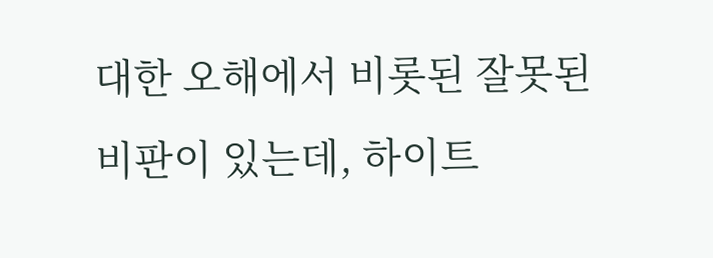대한 오해에서 비롯된 잘못된 비판이 있는데, 하이트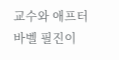교수와 애프터 바벨 필진이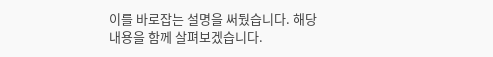이를 바로잡는 설명을 써뒀습니다. 해당 내용을 함께 살펴보겠습니다.